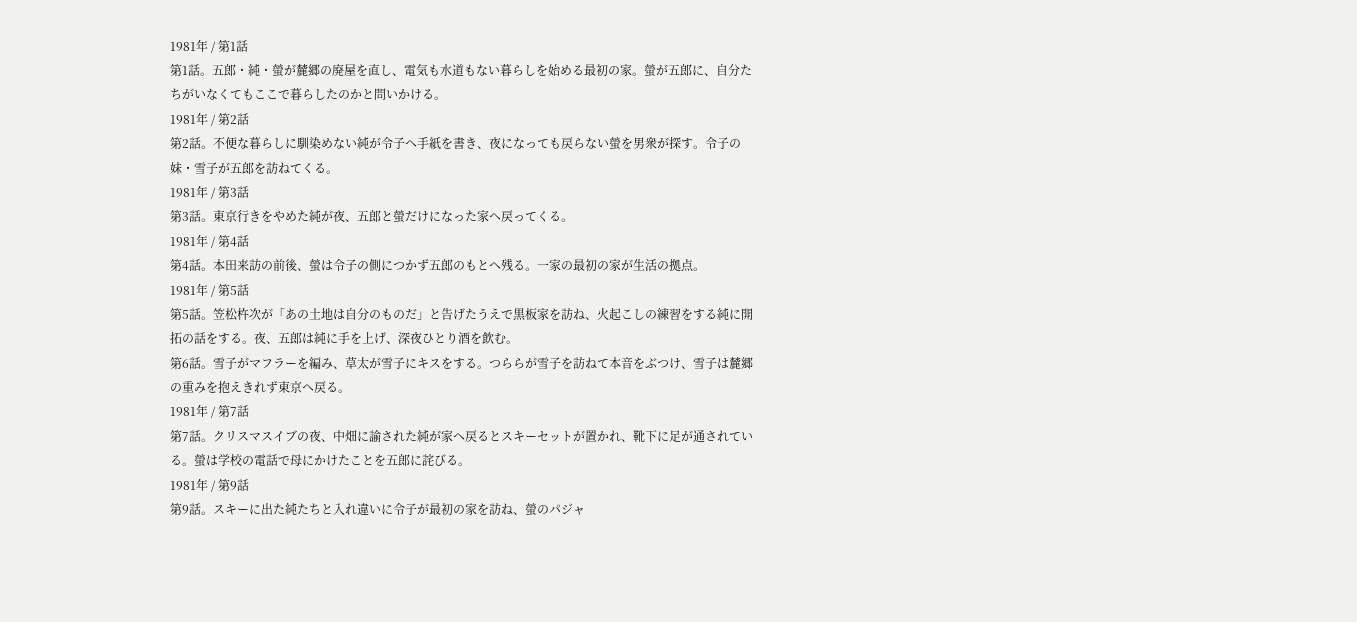1981年 / 第1話
第1話。五郎・純・螢が麓郷の廃屋を直し、電気も水道もない暮らしを始める最初の家。螢が五郎に、自分たちがいなくてもここで暮らしたのかと問いかける。
1981年 / 第2話
第2話。不便な暮らしに馴染めない純が令子へ手紙を書き、夜になっても戻らない螢を男衆が探す。令子の妹・雪子が五郎を訪ねてくる。
1981年 / 第3話
第3話。東京行きをやめた純が夜、五郎と螢だけになった家へ戻ってくる。
1981年 / 第4話
第4話。本田来訪の前後、螢は令子の側につかず五郎のもとへ残る。一家の最初の家が生活の拠点。
1981年 / 第5話
第5話。笠松杵次が「あの土地は自分のものだ」と告げたうえで黒板家を訪ね、火起こしの練習をする純に開拓の話をする。夜、五郎は純に手を上げ、深夜ひとり酒を飲む。
第6話。雪子がマフラーを編み、草太が雪子にキスをする。つららが雪子を訪ねて本音をぶつけ、雪子は麓郷の重みを抱えきれず東京へ戻る。
1981年 / 第7話
第7話。クリスマスイブの夜、中畑に諭された純が家へ戻るとスキーセットが置かれ、靴下に足が通されている。螢は学校の電話で母にかけたことを五郎に詫びる。
1981年 / 第9話
第9話。スキーに出た純たちと入れ違いに令子が最初の家を訪ね、螢のパジャ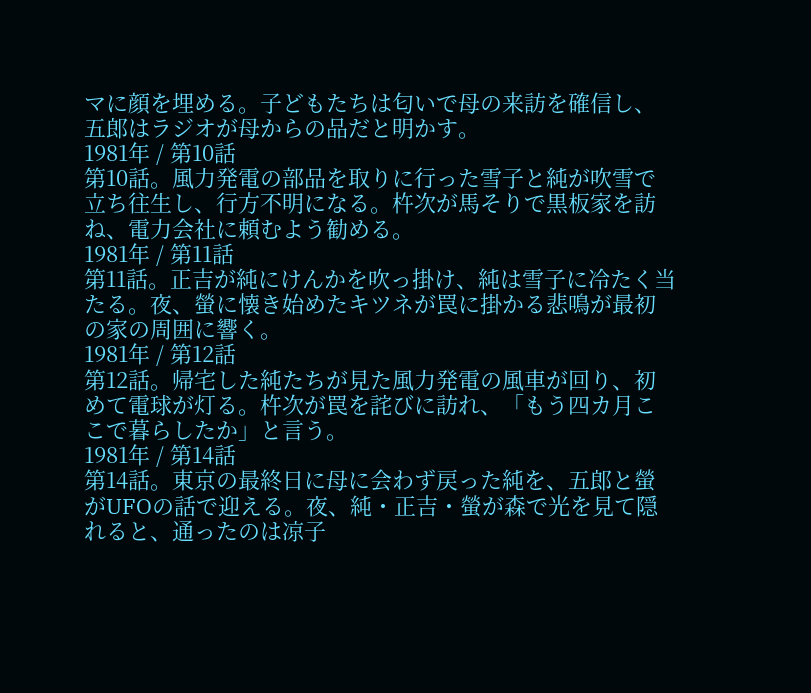マに顔を埋める。子どもたちは匂いで母の来訪を確信し、五郎はラジオが母からの品だと明かす。
1981年 / 第10話
第10話。風力発電の部品を取りに行った雪子と純が吹雪で立ち往生し、行方不明になる。杵次が馬そりで黒板家を訪ね、電力会社に頼むよう勧める。
1981年 / 第11話
第11話。正吉が純にけんかを吹っ掛け、純は雪子に冷たく当たる。夜、螢に懐き始めたキツネが罠に掛かる悲鳴が最初の家の周囲に響く。
1981年 / 第12話
第12話。帰宅した純たちが見た風力発電の風車が回り、初めて電球が灯る。杵次が罠を詫びに訪れ、「もう四カ月ここで暮らしたか」と言う。
1981年 / 第14話
第14話。東京の最終日に母に会わず戻った純を、五郎と螢がUFOの話で迎える。夜、純・正吉・螢が森で光を見て隠れると、通ったのは凉子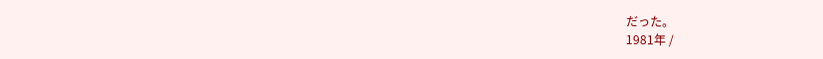だった。
1981年 /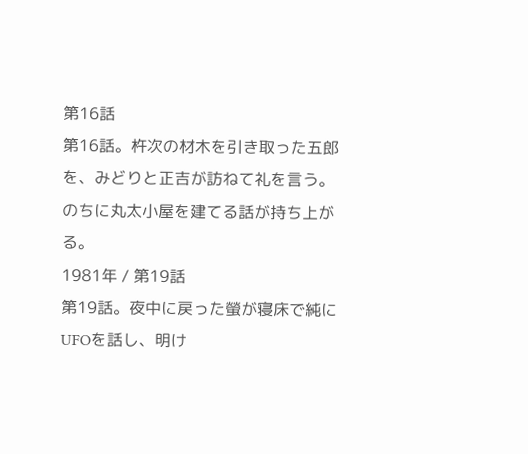第16話
第16話。杵次の材木を引き取った五郎を、みどりと正吉が訪ねて礼を言う。のちに丸太小屋を建てる話が持ち上がる。
1981年 / 第19話
第19話。夜中に戻った螢が寝床で純にUFOを話し、明け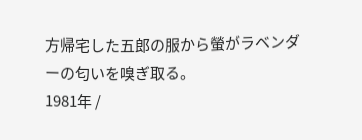方帰宅した五郎の服から螢がラベンダーの匂いを嗅ぎ取る。
1981年 /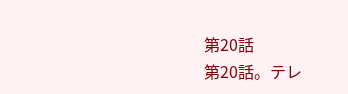第20話
第20話。テレ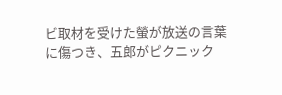ビ取材を受けた螢が放送の言葉に傷つき、五郎がピクニック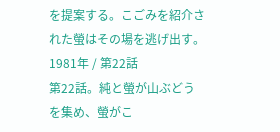を提案する。こごみを紹介された螢はその場を逃げ出す。
1981年 / 第22話
第22話。純と螢が山ぶどうを集め、螢がこ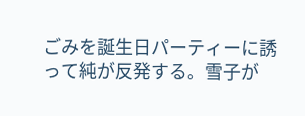ごみを誕生日パーティーに誘って純が反発する。雪子が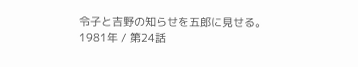令子と吉野の知らせを五郎に見せる。
1981年 / 第24話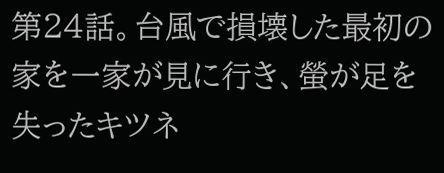第24話。台風で損壊した最初の家を一家が見に行き、螢が足を失ったキツネ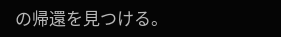の帰還を見つける。